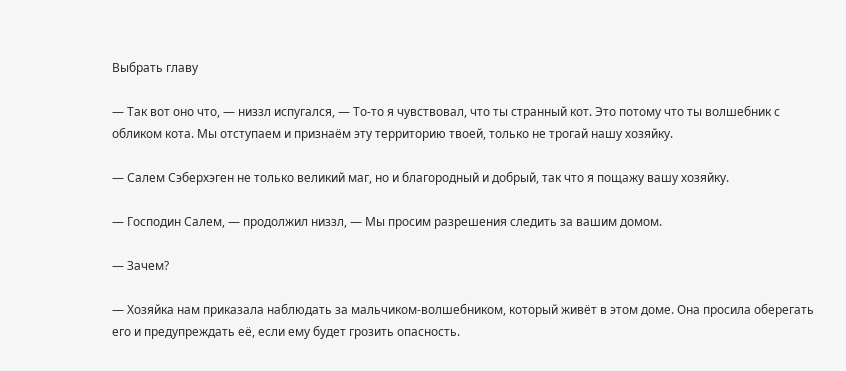Выбрать главу

— Так вот оно что, — низзл испугался, — То-то я чувствовал, что ты странный кот. Это потому что ты волшебник с обликом кота. Мы отступаем и признаём эту территорию твоей, только не трогай нашу хозяйку.

— Салем Сэберхэген не только великий маг, но и благородный и добрый, так что я пощажу вашу хозяйку.

— Господин Салем, — продолжил низзл, — Мы просим разрешения следить за вашим домом.

— Зачем?

— Хозяйка нам приказала наблюдать за мальчиком-волшебником, который живёт в этом доме. Она просила оберегать его и предупреждать её, если ему будет грозить опасность.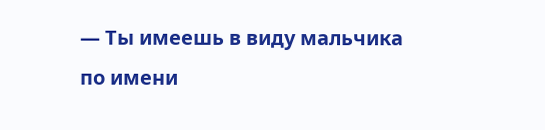— Ты имеешь в виду мальчика по имени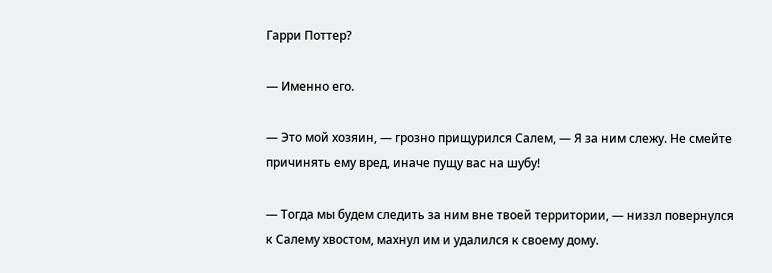Гарри Поттер?

— Именно его.

— Это мой хозяин, — грозно прищурился Салем, — Я за ним слежу. Не смейте причинять ему вред, иначе пущу вас на шубу!

— Тогда мы будем следить за ним вне твоей территории, — низзл повернулся к Салему хвостом, махнул им и удалился к своему дому.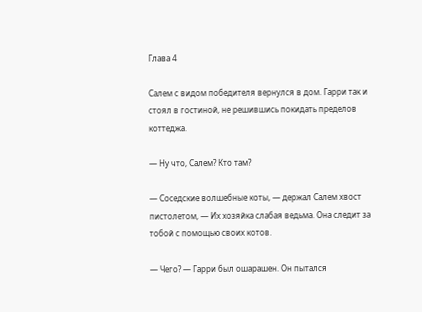Глава 4

Салем с видом победителя вернулся в дом. Гарри так и стоял в гостиной, не решившись покидать пределов коттеджа.

— Ну что, Салем? Кто там?

— Соседские волшебные коты, — держал Салем хвост пистолетом, — Их хозяйка слабая ведьма. Она следит за тобой с помощью своих котов.

— Чего? — Гарри был ошарашен. Он пытался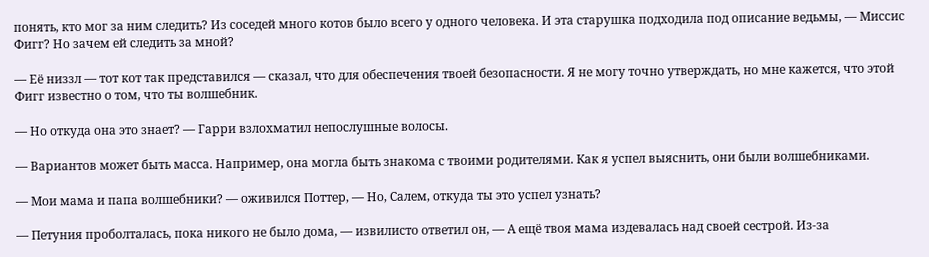понять, кто мог за ним следить? Из соседей много котов было всего у одного человека. И эта старушка подходила под описание ведьмы, — Миссис Фигг? Но зачем ей следить за мной?

— Её низзл — тот кот так представился — сказал, что для обеспечения твоей безопасности. Я не могу точно утверждать, но мне кажется, что этой Фигг известно о том, что ты волшебник.

— Но откуда она это знает? — Гарри взлохматил непослушные волосы.

— Вариантов может быть масса. Например, она могла быть знакома с твоими родителями. Как я успел выяснить, они были волшебниками.

— Мои мама и папа волшебники? — оживился Поттер, — Но, Салем, откуда ты это успел узнать?

— Петуния проболталась, пока никого не было дома, — извилисто ответил он, — А ещё твоя мама издевалась над своей сестрой. Из-за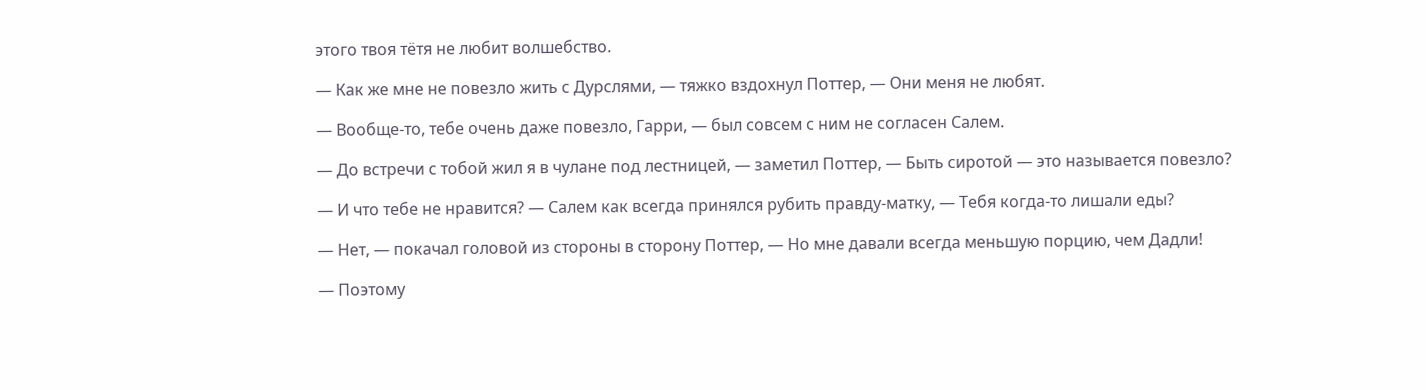этого твоя тётя не любит волшебство.

— Как же мне не повезло жить с Дурслями, — тяжко вздохнул Поттер, — Они меня не любят.

— Вообще-то, тебе очень даже повезло, Гарри, — был совсем с ним не согласен Салем.

— До встречи с тобой жил я в чулане под лестницей, — заметил Поттер, — Быть сиротой — это называется повезло?

— И что тебе не нравится? — Салем как всегда принялся рубить правду-матку, — Тебя когда-то лишали еды?

— Нет, — покачал головой из стороны в сторону Поттер, — Но мне давали всегда меньшую порцию, чем Дадли!

— Поэтому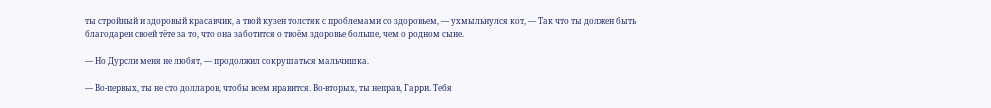ты стройный и здоровый красавчик, а твой кузен толстяк с проблемами со здоровьем, — ухмыльнулся кот, — Так что ты должен быть благодарен своей тёте за то, что она заботится о твоём здоровье больше, чем о родном сыне.

— Но Дурсли меня не любят, — продолжил сокрушаться мальчишка.

— Во-первых, ты не сто долларов, чтобы всем нравится. Во-вторых, ты неправ, Гарри. Тебя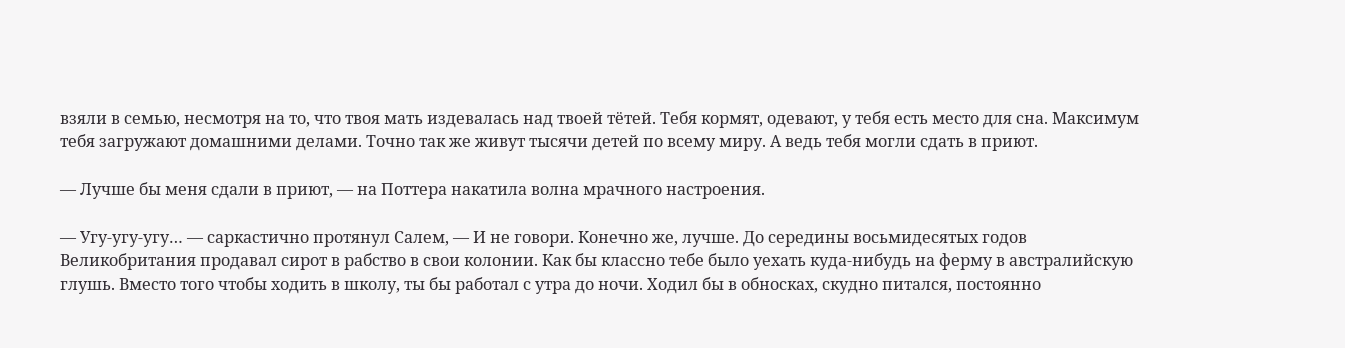взяли в семью, несмотря на то, что твоя мать издевалась над твоей тётей. Тебя кормят, одевают, у тебя есть место для сна. Максимум тебя загружают домашними делами. Точно так же живут тысячи детей по всему миру. А ведь тебя могли сдать в приют.

— Лучше бы меня сдали в приют, — на Поттера накатила волна мрачного настроения.

— Угу-угу-угу… — саркастично протянул Салем, — И не говори. Конечно же, лучше. До середины восьмидесятых годов Великобритания продавал сирот в рабство в свои колонии. Как бы классно тебе было уехать куда-нибудь на ферму в австралийскую глушь. Вместо того чтобы ходить в школу, ты бы работал с утра до ночи. Ходил бы в обносках, скудно питался, постоянно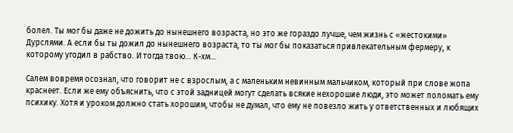болел. Ты мог бы даже не дожить до нынешнего возраста, но это же гораздо лучше, чем жизнь с «жестокими» Дурслями. А если бы ты дожил до нынешнего возраста, то ты мог бы показаться привлекательным фермеру, к которому угодил в рабство. И тогда твою… К-хм…

Салем вовремя осознал, что говорит не с взрослым, а с маленьким невинным мальчиком, который при слове жопа краснеет. Если же ему объяснить, что с этой задницей могут сделать всякие нехорошие люди, это может поломать ему психику. Хотя и уроком должно стать хорошим, чтобы не думал, что ему не повезло жить у ответственных и любящих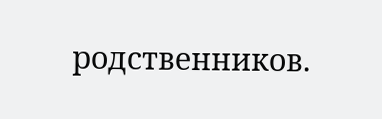родственников.